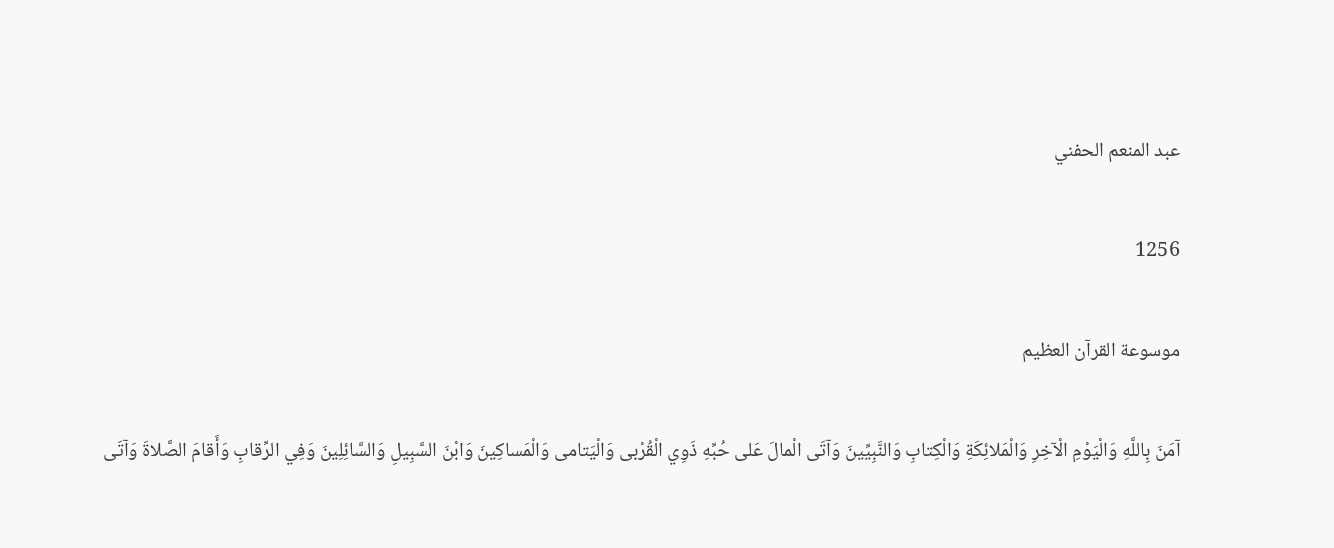عبد المنعم الحفني

1256

موسوعة القرآن العظيم

آمَنَ بِاللَّهِ وَالْيَوْمِ الْآخِرِ وَالْمَلائِكَةِ وَالْكِتابِ وَالنَّبِيِّينَ وَآتَى الْمالَ عَلى حُبِّهِ ذَوِي الْقُرْبى وَالْيَتامى وَالْمَساكِينَ وَابْنَ السَّبِيلِ وَالسَّائِلِينَ وَفِي الرِّقابِ وَأَقامَ الصَّلاةَ وَآتَى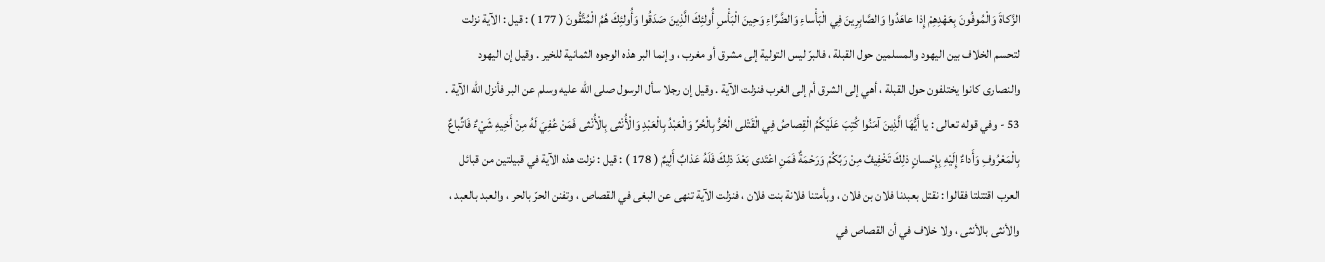الزَّكاةَ وَالْمُوفُونَ بِعَهْدِهِمْ إِذا عاهَدُوا وَالصَّابِرِينَ فِي الْبَأْساءِ وَالضَّرَّاءِ وَحِينَ الْبَأْسِ أُولئِكَ الَّذِينَ صَدَقُوا وَأُولئِكَ هُمُ الْمُتَّقُونَ ( 177 ) : قيل : الآية نزلت لتحسم الخلاف بين اليهود والمسلمين حول القبلة ، فالبرّ ليس التولية إلى مشرق أو مغرب ، وإنما البر هذه الوجوه الثمانية للخير . وقيل إن اليهود والنصارى كانوا يختلفون حول القبلة ، أهي إلى الشرق أم إلى الغرب فنزلت الآية . وقيل إن رجلا سأل الرسول صلى اللّه عليه وسلم عن البر فأنزل اللّه الآية . 53 - وفي قوله تعالى : يا أَيُّهَا الَّذِينَ آمَنُوا كُتِبَ عَلَيْكُمُ الْقِصاصُ فِي الْقَتْلى الْحُرُّ بِالْحُرِّ وَالْعَبْدُ بِالْعَبْدِ وَالْأُنْثى بِالْأُنْثى فَمَنْ عُفِيَ لَهُ مِنْ أَخِيهِ شَيْءٌ فَاتِّباعٌ بِالْمَعْرُوفِ وَأَداءٌ إِلَيْهِ بِإِحْسانٍ ذلِكَ تَخْفِيفٌ مِنْ رَبِّكُمْ وَرَحْمَةٌ فَمَنِ اعْتَدى بَعْدَ ذلِكَ فَلَهُ عَذابٌ أَلِيمٌ ( 178 ) : قيل : نزلت هذه الآية في قبيلتين من قبائل العرب اقتتلتا فقالوا : نقتل بعبدنا فلان بن فلان ، وبأمتنا فلانة بنت فلان ، فنزلت الآية تنهى عن البغى في القصاص ، وتفنن الحرّ بالحر ، والعبد بالعبد ، والأنثى بالأنثى ، ولا خلاف في أن القصاص في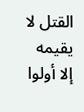القتل لا يقيمه إلا أولوا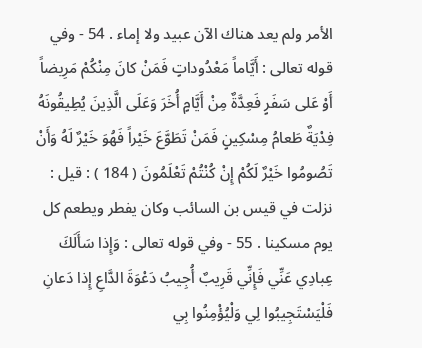الأمر ولم يعد هناك الآن عبيد ولا إماء . 54 - وفي قوله تعالى : أَيَّاماً مَعْدُوداتٍ فَمَنْ كانَ مِنْكُمْ مَرِيضاً أَوْ عَلى سَفَرٍ فَعِدَّةٌ مِنْ أَيَّامٍ أُخَرَ وَعَلَى الَّذِينَ يُطِيقُونَهُ فِدْيَةٌ طَعامُ مِسْكِينٍ فَمَنْ تَطَوَّعَ خَيْراً فَهُوَ خَيْرٌ لَهُ وَأَنْ تَصُومُوا خَيْرٌ لَكُمْ إِنْ كُنْتُمْ تَعْلَمُونَ ( 184 ) : قيل : نزلت في قيس بن السائب وكان يفطر ويطعم كل يوم مسكينا . 55 - وفي قوله تعالى : وَإِذا سَأَلَكَ عِبادِي عَنِّي فَإِنِّي قَرِيبٌ أُجِيبُ دَعْوَةَ الدَّاعِ إِذا دَعانِ فَلْيَسْتَجِيبُوا لِي وَلْيُؤْمِنُوا بِي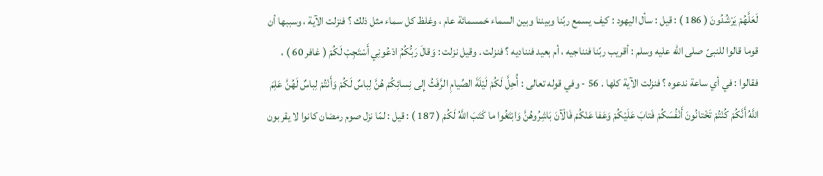لَعَلَّهُمْ يَرْشُدُونَ ( 186 ) : قيل : سأل اليهود : كيف يسمع ربّنا وبيننا وبين السماء خمسمائة عام ، وغلظ كل سماء مثل ذلك ؟ فنزلت الآية ، وسببها أن قوما قالوا للنبىّ صلى اللّه عليه وسلم : أقريب ربّنا فنناجيه ، أم بعيد فنناديه ؟ فنزلت . وقيل نزلت : وَقالَ رَبُّكُمُ ادْعُونِي أَسْتَجِبْ لَكُمْ ( غافر 60 ) ، فقالوا : في أي ساعة ندعوه ؟ فنزلت الآية كلها . 56 - وفي قوله تعالى : أُحِلَّ لَكُمْ لَيْلَةَ الصِّيامِ الرَّفَثُ إِلى نِسائِكُمْ هُنَّ لِباسٌ لَكُمْ وَأَنْتُمْ لِباسٌ لَهُنَّ عَلِمَ اللَّهُ أَنَّكُمْ كُنْتُمْ تَخْتانُونَ أَنْفُسَكُمْ فَتابَ عَلَيْكُمْ وَعَفا عَنْكُمْ فَالْآنَ بَاشِرُوهُنَّ وَابْتَغُوا ما كَتَبَ اللَّهُ لَكُمْ ( 187 ) : قيل : لمّا نزل صوم رمضان كانوا لا يقربون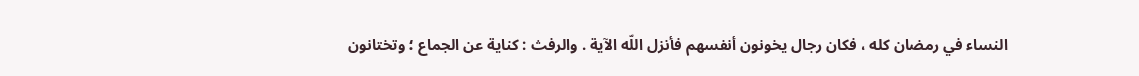النساء في رمضان كله ، فكان رجال يخونون أنفسهم فأنزل اللّه الآية . والرفث : كناية عن الجماع ؛ وتختانون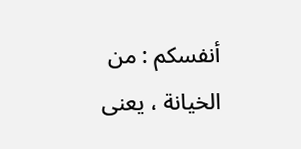أنفسكم : من الخيانة ، يعنى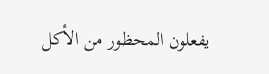يفعلون المحظور من الأكل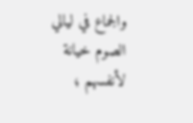والجماع في ليالي الصوم خيانة لأنفسهم ؛